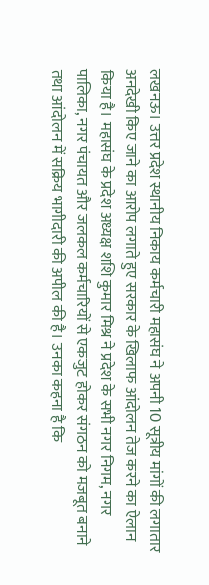लखनऊ। उत्तर प्रदेश स्थानीय निकाय कर्मचारी महासंघ ने अपनी 10 सूत्रीय मांगों की लगातार अनदेखी किए जाने का आरोप लगाते हुए सरकार के खिलाफ आंदोलन तेज करने का ऐलान किया है। महासंघ के प्रदेश अध्यक्ष शशि कुमार मिश्र ने प्रदेश के सभी नगर निगम, नगर पालिका, नगर पंचायत और जलकल कर्मचारियों से एकजुट होकर संगठन को मजबूत बनाने तथा आंदोलन में सक्रिय भागीदारी की अपील की है। उनका कहना है कि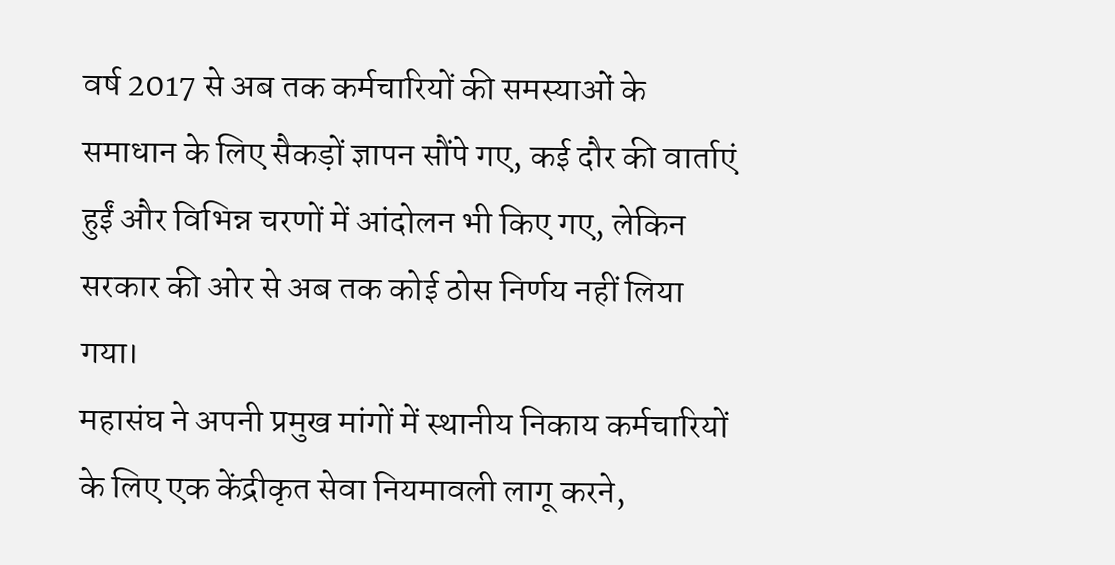वर्ष 2017 से अब तक कर्मचारियों की समस्याओं के समाधान के लिए सैकड़ों ज्ञापन सौंपे गए, कई दौर की वार्ताएं हुईं और विभिन्न चरणों में आंदोलन भी किए गए, लेकिन सरकार की ओर से अब तक कोई ठोस निर्णय नहीं लिया गया।
महासंघ ने अपनी प्रमुख मांगों में स्थानीय निकाय कर्मचारियों के लिए एक केंद्रीकृत सेवा नियमावली लागू करने,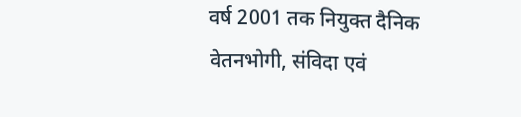वर्ष 2001 तक नियुक्त दैनिक वेतनभोगी, संविदा एवं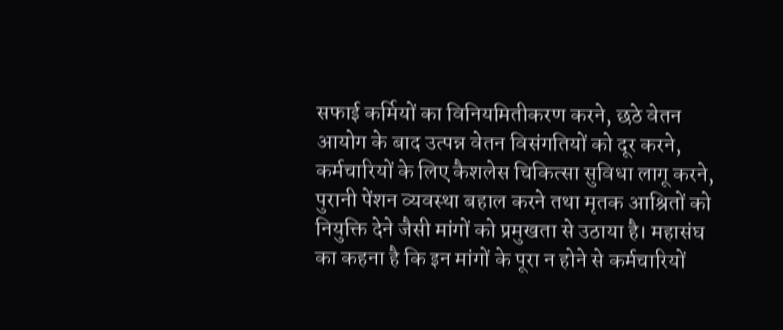सफाई कर्मियों का विनियमितीकरण करने, छठे वेतन आयोग के बाद उत्पन्न वेतन विसंगतियों को दूर करने, कर्मचारियों के लिए कैशलेस चिकित्सा सुविधा लागू करने, पुरानी पेंशन व्यवस्था बहाल करने तथा मृतक आश्रितों को नियुक्ति देने जैसी मांगों को प्रमुखता से उठाया है। महासंघ का कहना है कि इन मांगों के पूरा न होने से कर्मचारियों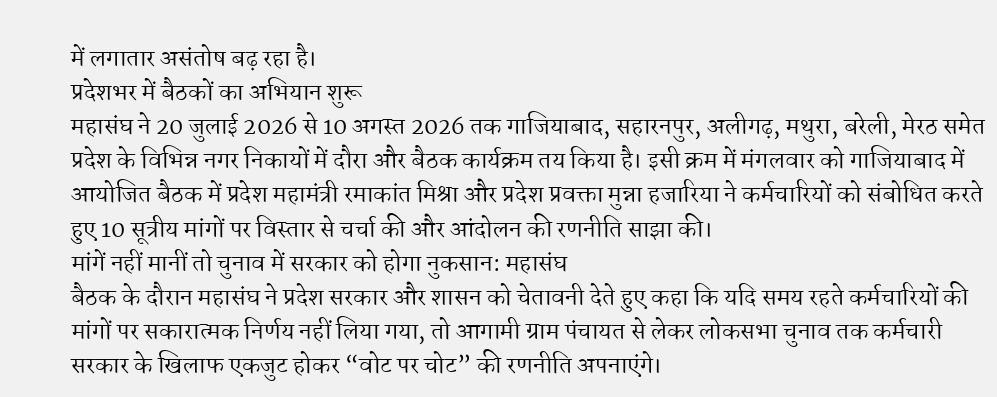में लगातार असंतोष बढ़ रहा है।
प्रदेशभर में बैठकों का अभियान शुरू
महासंघ ने 20 जुलाई 2026 से 10 अगस्त 2026 तक गाजियाबाद, सहारनपुर, अलीगढ़, मथुरा, बरेली, मेरठ समेत प्रदेश के विभिन्न नगर निकायों में दौरा और बैठक कार्यक्रम तय किया है। इसी क्रम में मंगलवार को गाजियाबाद में आयोजित बैठक में प्रदेश महामंत्री रमाकांत मिश्रा और प्रदेश प्रवक्ता मुन्ना हजारिया ने कर्मचारियों को संबोधित करते हुए 10 सूत्रीय मांगों पर विस्तार से चर्चा की और आंदोलन की रणनीति साझा की।
मांगें नहीं मानीं तो चुनाव में सरकार को होगा नुकसान: महासंघ
बैठक के दौरान महासंघ ने प्रदेश सरकार और शासन को चेतावनी देते हुए कहा कि यदि समय रहते कर्मचारियों की मांगों पर सकारात्मक निर्णय नहीं लिया गया, तो आगामी ग्राम पंचायत से लेकर लोकसभा चुनाव तक कर्मचारी सरकार के खिलाफ एकजुट होकर “वोट पर चोट” की रणनीति अपनाएंगे।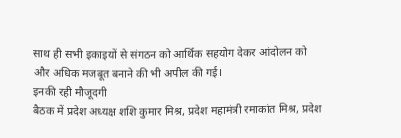साथ ही सभी इकाइयों से संगठन को आर्थिक सहयोग देकर आंदोलन को और अधिक मजबूत बनाने की भी अपील की गई।
इनकी रही मौजूदगी
बैठक में प्रदेश अध्यक्ष शशि कुमार मिश्र, प्रदेश महामंत्री रमाकांत मिश्र, प्रदेश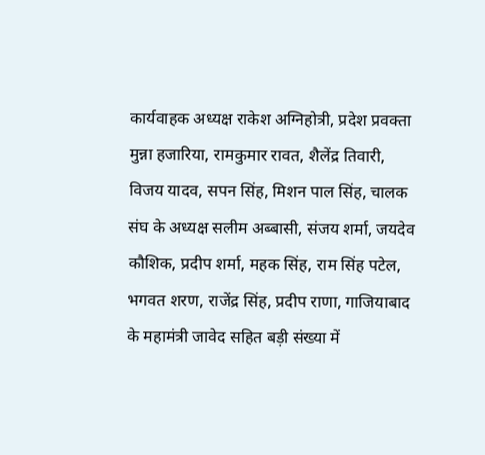कार्यवाहक अध्यक्ष राकेश अग्निहोत्री, प्रदेश प्रवक्ता मुन्ना हजारिया, रामकुमार रावत, शैलेंद्र तिवारी, विजय यादव, सपन सिंह, मिशन पाल सिंह, चालक संघ के अध्यक्ष सलीम अब्बासी, संजय शर्मा, जयदेव कौशिक, प्रदीप शर्मा, महक सिंह, राम सिंह पटेल, भगवत शरण, राजेंद्र सिंह, प्रदीप राणा, गाजियाबाद के महामंत्री जावेद सहित बड़ी संख्या में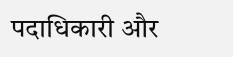पदाधिकारी और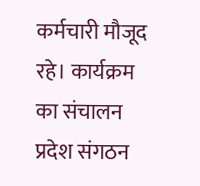कर्मचारी मौजूद रहे। कार्यक्रम का संचालन प्रदेश संगठन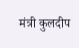मंत्री कुलदीप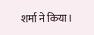शर्मा ने किया।